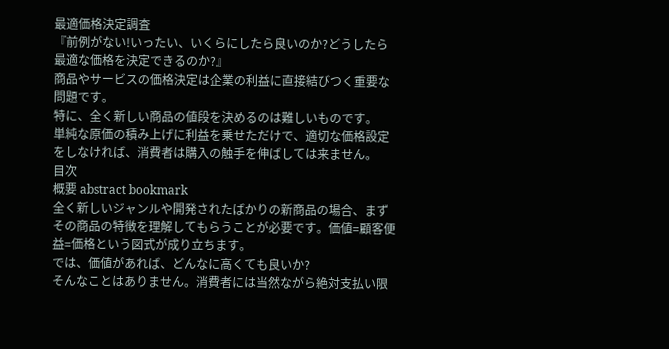最適価格決定調査
『前例がない!いったい、いくらにしたら良いのか?どうしたら最適な価格を決定できるのか?』
商品やサービスの価格決定は企業の利益に直接結びつく重要な問題です。
特に、全く新しい商品の値段を決めるのは難しいものです。
単純な原価の積み上げに利益を乗せただけで、適切な価格設定をしなければ、消費者は購入の触手を伸ばしては来ません。
目次
概要 abstract bookmark
全く新しいジャンルや開発されたばかりの新商品の場合、まずその商品の特徴を理解してもらうことが必要です。価値=顧客便益=価格という図式が成り立ちます。
では、価値があれば、どんなに高くても良いか?
そんなことはありません。消費者には当然ながら絶対支払い限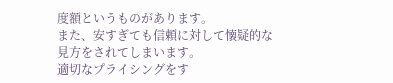度額というものがあります。
また、安すぎても信頼に対して懐疑的な見方をされてしまいます。
適切なプライシングをす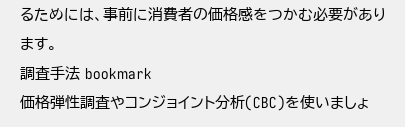るためには、事前に消費者の価格感をつかむ必要があります。
調査手法 bookmark
価格弾性調査やコンジョイント分析(CBC)を使いましょ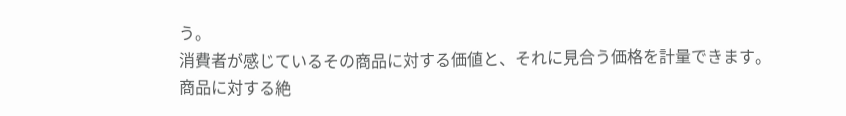う。
消費者が感じているその商品に対する価値と、それに見合う価格を計量できます。
商品に対する絶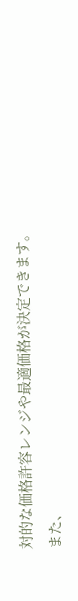対的な価格許容レンジや最適価格が決定できます。
また、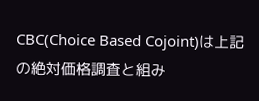CBC(Choice Based Cojoint)は上記の絶対価格調査と組み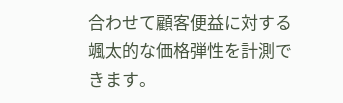合わせて顧客便益に対する颯太的な価格弾性を計測できます。